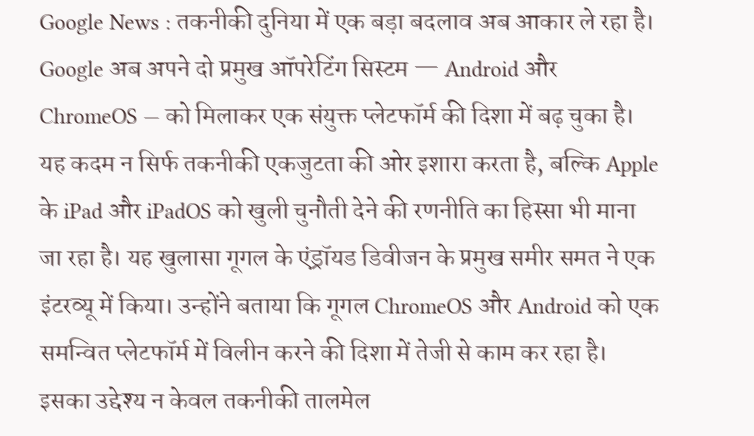Google News : तकनीकी दुनिया में एक बड़ा बदलाव अब आकार ले रहा है। Google अब अपने दो प्रमुख ऑपरेटिंग सिस्टम — Android और ChromeOS — को मिलाकर एक संयुक्त प्लेटफॉर्म की दिशा में बढ़ चुका है। यह कदम न सिर्फ तकनीकी एकजुटता की ओर इशारा करता है, बल्कि Apple के iPad और iPadOS को खुली चुनौती देने की रणनीति का हिस्सा भी माना जा रहा है। यह खुलासा गूगल के एंड्रॉयड डिवीजन के प्रमुख समीर समत ने एक इंटरव्यू में किया। उन्होंने बताया कि गूगल ChromeOS और Android को एक समन्वित प्लेटफॉर्म में विलीन करने की दिशा में तेजी से काम कर रहा है। इसका उद्देश्य न केवल तकनीकी तालमेल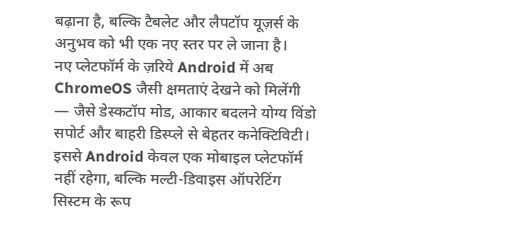बढ़ाना है, बल्कि टैबलेट और लैपटॉप यूज़र्स के अनुभव को भी एक नए स्तर पर ले जाना है।
नए प्लेटफॉर्म के ज़रिये Android में अब ChromeOS जैसी क्षमताएं देखने को मिलेंगी — जैसे डेस्कटॉप मोड, आकार बदलने योग्य विंडो सपोर्ट और बाहरी डिस्प्ले से बेहतर कनेक्टिविटी। इससे Android केवल एक मोबाइल प्लेटफॉर्म नहीं रहेगा, बल्कि मल्टी-डिवाइस ऑपरेटिंग सिस्टम के रूप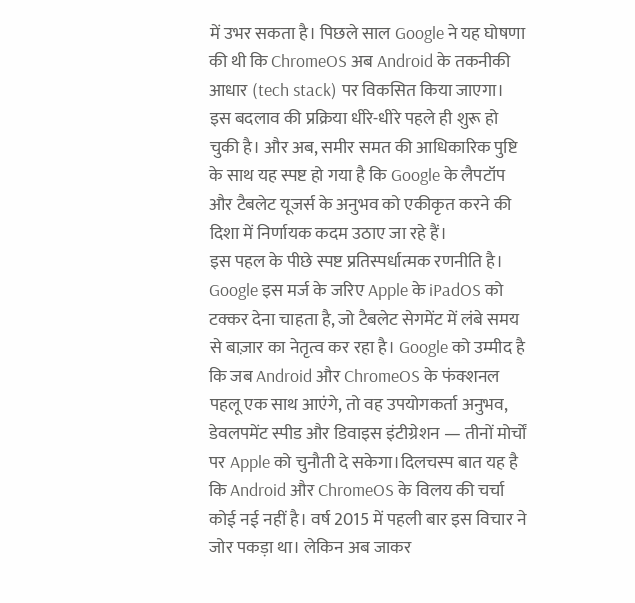में उभर सकता है। पिछले साल Google ने यह घोषणा की थी कि ChromeOS अब Android के तकनीकी आधार (tech stack) पर विकसित किया जाएगा। इस बदलाव की प्रक्रिया धीरे-धीरे पहले ही शुरू हो चुकी है। और अब, समीर समत की आधिकारिक पुष्टि के साथ यह स्पष्ट हो गया है कि Google के लैपटॉप और टैबलेट यूजर्स के अनुभव को एकीकृत करने की दिशा में निर्णायक कदम उठाए जा रहे हैं।
इस पहल के पीछे स्पष्ट प्रतिस्पर्धात्मक रणनीति है। Google इस मर्ज के जरिए Apple के iPadOS को टक्कर देना चाहता है, जो टैबलेट सेगमेंट में लंबे समय से बाज़ार का नेतृत्व कर रहा है। Google को उम्मीद है कि जब Android और ChromeOS के फंक्शनल पहलू एक साथ आएंगे, तो वह उपयोगकर्ता अनुभव, डेवलपमेंट स्पीड और डिवाइस इंटीग्रेशन — तीनों मोर्चों पर Apple को चुनौती दे सकेगा।दिलचस्प बात यह है कि Android और ChromeOS के विलय की चर्चा कोई नई नहीं है। वर्ष 2015 में पहली बार इस विचार ने जोर पकड़ा था। लेकिन अब जाकर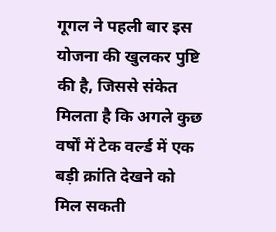गूगल ने पहली बार इस योजना की खुलकर पुष्टि की है, जिससे संकेत मिलता है कि अगले कुछ वर्षों में टेक वर्ल्ड में एक बड़ी क्रांति देखने को मिल सकती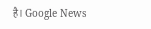है। Google News